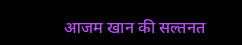आजम खान की सल्तनत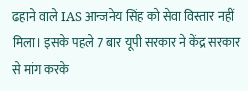ढहाने वाले IAS आन्जनेय सिंह को सेवा विस्तार नहीं मिला। इसके पहले 7 बार यूपी सरकार ने केंद्र सरकार से मांग करके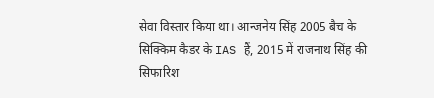सेवा विस्तार किया था। आन्जनेय सिंह 2005 बैच के सिक्किम कैडर के IAS हैं, 2015 में राजनाथ सिंह की सिफारिश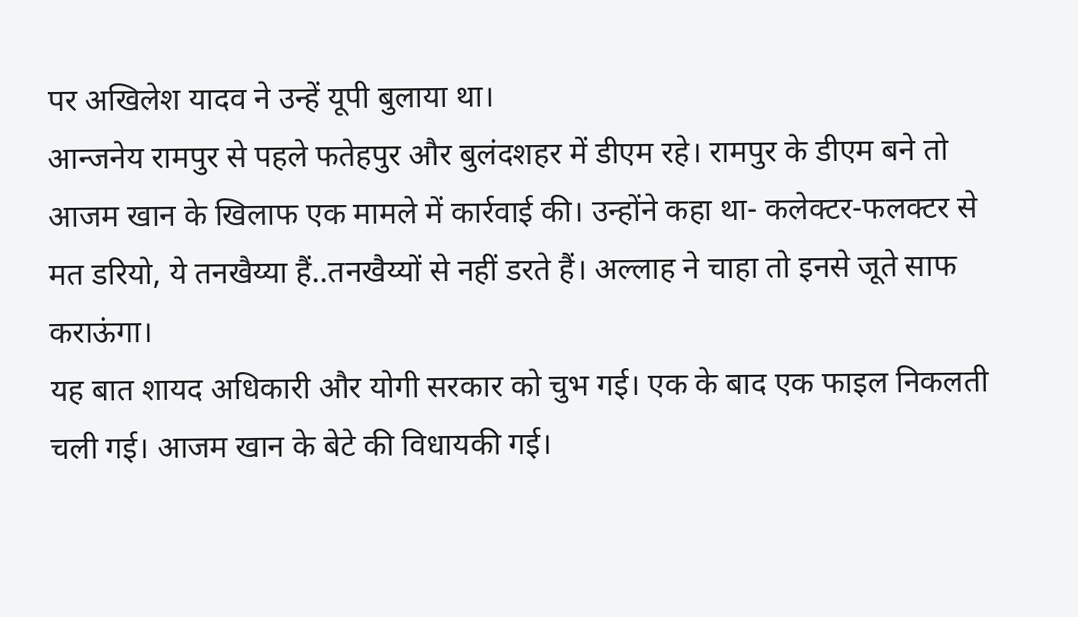पर अखिलेश यादव ने उन्हें यूपी बुलाया था।
आन्जनेय रामपुर से पहले फतेहपुर और बुलंदशहर में डीएम रहे। रामपुर के डीएम बने तो आजम खान के खिलाफ एक मामले में कार्रवाई की। उन्होंने कहा था- कलेक्टर-फलक्टर से मत डरियो, ये तनखैय्या हैं..तनखैय्यों से नहीं डरते हैं। अल्लाह ने चाहा तो इनसे जूते साफ कराऊंगा।
यह बात शायद अधिकारी और योगी सरकार को चुभ गई। एक के बाद एक फाइल निकलती चली गई। आजम खान के बेटे की विधायकी गई।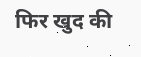फिर खुद की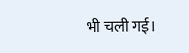भी चली गई।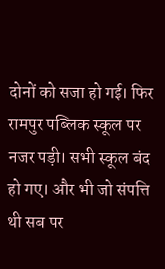दोनों को सजा हो गई। फिर रामपुर पब्लिक स्कूल पर नजर पड़ी। सभी स्कूल बंद हो गए। और भी जो संपत्ति थी सब पर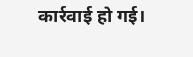कार्रवाई हो गई।